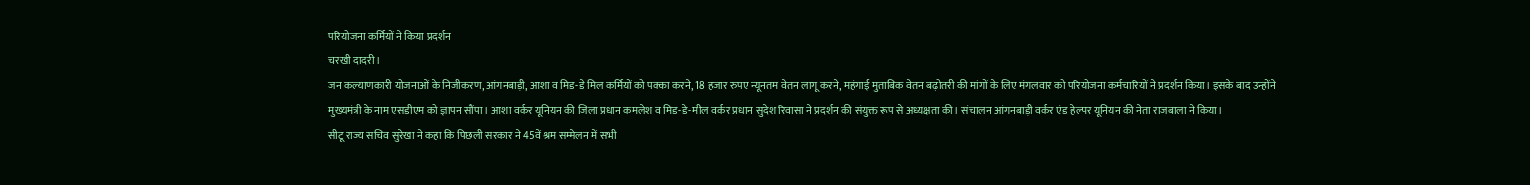परियोजना कर्मियों ने किया प्रदर्शन
चरखी दादरी।
जन कल्याणकारी योजनाओं के निजीकरण, आंगनबाड़ी, आशा व मिड-डे मिल कर्मियों को पक्का करने, 18 हजार रुपए न्यूनतम वेतन लागू करने, महंगाई मुताबिक वेतन बढ़ोतरी की मांगों के लिए मंगलवार को परियोजना कर्मचारियों ने प्रदर्शन किया। इसके बाद उन्होंने मुख्यमंत्री के नाम एसडीएम को ज्ञापन सौंपा। आशा वर्कर यूनियन की जिला प्रधान कमलेश व मिड-डे-मील वर्कर प्रधान सुदेश रिवासा ने प्रदर्शन की संयुक्त रूप से अध्यक्षता की। संचालन आंगनबाड़ी वर्कर एंड हेल्पर यूनियन की नेता राजबाला ने किया।
सीटू राज्य सचिव सुरेखा ने कहा कि पिछली सरकार ने 45वें श्रम सम्मेलन में सभी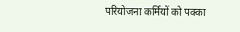परियोजना कर्मियों को पक्का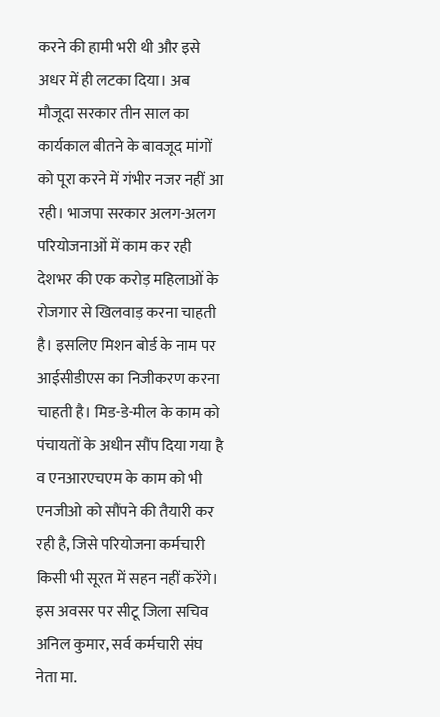करने की हामी भरी थी और इसे अधर में ही लटका दिया। अब मौजूदा सरकार तीन साल का कार्यकाल बीतने के बावजूद मांगों को पूरा करने में गंभीर नजर नहीं आ रही। भाजपा सरकार अलग-अलग परियोजनाओं में काम कर रही देशभर की एक करोड़ महिलाओं के रोजगार से खिलवाड़ करना चाहती है। इसलिए मिशन बोर्ड के नाम पर आईसीडीएस का निजीकरण करना चाहती है। मिड-डे-मील के काम को पंचायतों के अधीन सौंप दिया गया है व एनआरएचएम के काम को भी एनजीओ को सौंपने की तैयारी कर रही है, जिसे परियोजना कर्मचारी किसी भी सूरत में सहन नहीं करेंगे। इस अवसर पर सीटू जिला सचिव अनिल कुमार, सर्व कर्मचारी संघ नेता मा.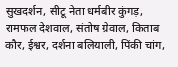सुखदर्शन, सीटू नेता धर्मबीर कुंगड़, रामफल देशवाल, संतोष ग्रेवाल, किताब कौर, ईश्वर, दर्शना बलियाली, पिंकी चांग,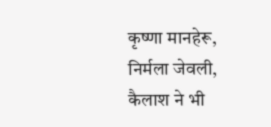कृष्णा मानहेरू, निर्मला जेवली, कैलाश ने भी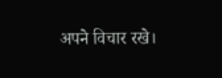अपने विचार रखे।